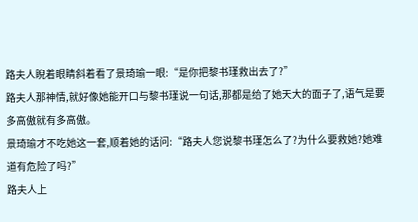路夫人睨着眼睛斜着看了景琦瑜一眼:“是你把黎书瑾救出去了?”
路夫人那神情,就好像她能开口与黎书瑾说一句话,那都是给了她天大的面子了,语气是要多高傲就有多高傲。
景琦瑜才不吃她这一套,顺着她的话问:“路夫人您说黎书瑾怎么了?为什么要救她?她难道有危险了吗?”
路夫人上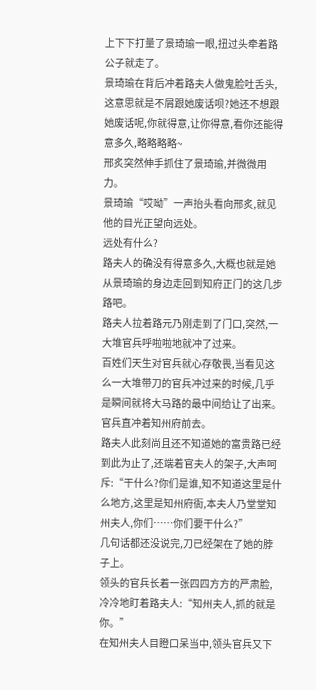上下下打量了景琦瑜一眼,扭过头牵着路公子就走了。
景琦瑜在背后冲着路夫人做鬼脸吐舌头,这意思就是不屑跟她废话呗?她还不想跟她废话呢,你就得意,让你得意,看你还能得意多久,略略略略~
邢炙突然伸手抓住了景琦瑜,并微微用力。
景琦瑜“哎呦”一声抬头看向邢炙,就见他的目光正望向远处。
远处有什么?
路夫人的确没有得意多久,大概也就是她从景琦瑜的身边走回到知府正门的这几步路吧。
路夫人拉着路元乃刚走到了门口,突然,一大堆官兵呼啦啦地就冲了过来。
百姓们天生对官兵就心存敬畏,当看见这么一大堆带刀的官兵冲过来的时候,几乎是瞬间就将大马路的最中间给让了出来。
官兵直冲着知州府前去。
路夫人此刻尚且还不知道她的富贵路已经到此为止了,还端着官夫人的架子,大声呵斥:“干什么?你们是谁,知不知道这里是什么地方,这里是知州府衙,本夫人乃堂堂知州夫人,你们……你们要干什么?”
几句话都还没说完,刀已经架在了她的脖子上。
领头的官兵长着一张四四方方的严肃脸,冷冷地盯着路夫人:“知州夫人,抓的就是你。”
在知州夫人目瞪口呆当中,领头官兵又下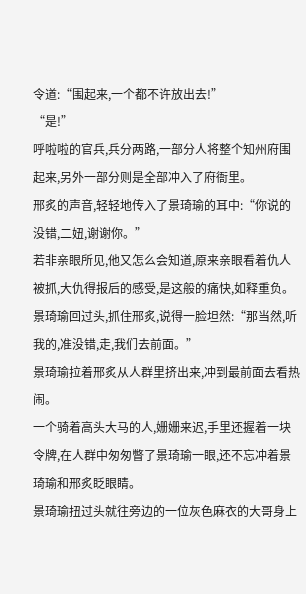令道:“围起来,一个都不许放出去!”
“是!”
呼啦啦的官兵,兵分两路,一部分人将整个知州府围起来,另外一部分则是全部冲入了府衙里。
邢炙的声音,轻轻地传入了景琦瑜的耳中:“你说的没错,二妞,谢谢你。”
若非亲眼所见,他又怎么会知道,原来亲眼看着仇人被抓,大仇得报后的感受,是这般的痛快,如释重负。
景琦瑜回过头,抓住邢炙,说得一脸坦然:“那当然,听我的,准没错,走,我们去前面。”
景琦瑜拉着邢炙从人群里挤出来,冲到最前面去看热闹。
一个骑着高头大马的人,姗姗来迟,手里还握着一块令牌,在人群中匆匆瞥了景琦瑜一眼,还不忘冲着景琦瑜和邢炙眨眼睛。
景琦瑜扭过头就往旁边的一位灰色麻衣的大哥身上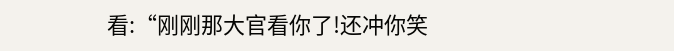看:“刚刚那大官看你了!还冲你笑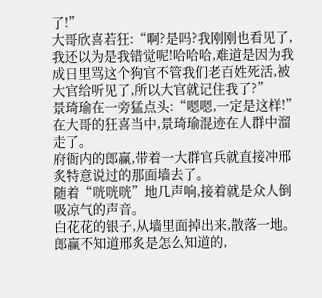了!”
大哥欣喜若狂:“啊?是吗?我刚刚也看见了,我还以为是我错觉呢!哈哈哈,难道是因为我成日里骂这个狗官不管我们老百姓死活,被大官给听见了,所以大官就记住我了?”
景琦瑜在一旁猛点头:“嗯嗯,一定是这样!”
在大哥的狂喜当中,景琦瑜混迹在人群中溜走了。
府衙内的郎赢,带着一大群官兵就直接冲邢炙特意说过的那面墙去了。
随着“咣咣咣”地几声响,接着就是众人倒吸凉气的声音。
白花花的银子,从墙里面掉出来,散落一地。
郎赢不知道邢炙是怎么知道的,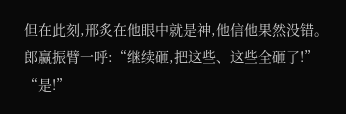但在此刻,邢炙在他眼中就是神,他信他果然没错。
郎赢振臂一呼:“继续砸,把这些、这些全砸了!”
“是!”